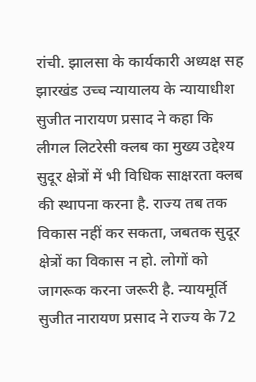रांची. झालसा के कार्यकारी अध्यक्ष सह झारखंड उच्च न्यायालय के न्यायाधीश सुजीत नारायण प्रसाद ने कहा कि लीगल लिटरेसी क्लब का मुख्य उद्देश्य सुदूर क्षेत्रों में भी विधिक साक्षरता क्लब की स्थापना करना है. राज्य तब तक विकास नहीं कर सकता, जबतक सुदूर क्षेत्रों का विकास न हो. लोगों को जागरूक करना जरूरी है. न्यायमूर्ति सुजीत नारायण प्रसाद ने राज्य के 72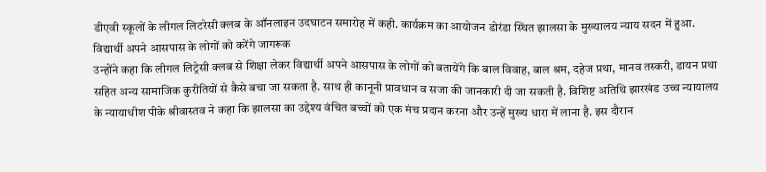डीएवी स्कूलों के लीगल लिटरेसी क्लब के ऑनलाइन उदघाटन समारोह में कही. कार्यक्रम का आयोजन डोरंडा स्थित झालसा के मुख्यालय न्याय सदन में हुआ.
विद्यार्थी अपने आसपास के लोगों को करेंगे जागरूक
उन्होंने कहा कि लीगल लिट्रेसी क्लब से शिक्षा लेकर विद्यार्थी अपने आसपास के लोगों को बतायेंगे कि बाल विवाह, बाल श्रम, दहेज प्रथा, मानव तस्करी, डायन प्रथा सहित अन्य सामाजिक कुरीतियों से कैसे बचा जा सकता है. साथ ही कानूनी प्रावधान व सजा की जानकारी दी जा सकती है. विशिष्ट अतिथि झारखंड उच्च न्यायालय के न्यायाधीश पीके श्रीवास्तव ने कहा कि झालसा का उद्देश्य वंचित बच्चों को एक मंच प्रदान करना और उन्हें मुख्य धारा में लाना है. इस दौरान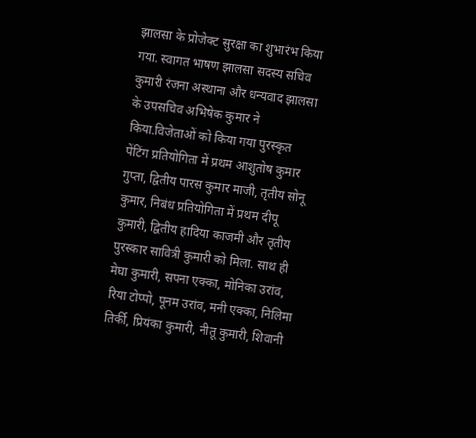झालसा के प्रोजेक्ट सुरक्षा का शुभारंभ किया गया. स्वागत भाषण झालसा सदस्य सचिव कुमारी रंजना अस्थाना और धन्यवाद झालसा के उपसचिव अभिषेक कुमार ने किया.विजेताओं को किया गया पुरस्कृत
पेंटिंग प्रतियोगिता में प्रथम आशुतोष कुमार गुप्ता, द्वितीय पारस कुमार माजी, तृतीय सोनू कुमार, निबंध प्रतियोगिता में प्रथम दीपू कुमारी, द्वितीय हादिया काजमी और तृतीय पुरस्कार सावित्री कुमारी को मिला. साथ ही मेघा कुमारी, सपना एक्का, मोनिका उरांव, रिया टोप्पो, पूनम उरांव, मनी एक्का, निलिमा तिर्की, प्रियंका कुमारी, नीतू कुमारी, शिवानी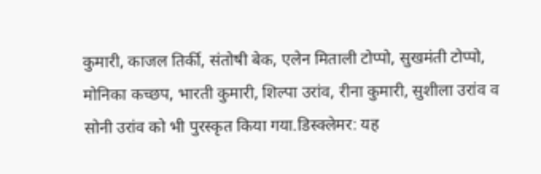कुमारी, काजल तिर्की, संतोषी बेक, एलेन मिताली टोप्पो, सुखमंती टोप्पो, मोनिका कच्छप, भारती कुमारी, शिल्पा उरांव, रीना कुमारी, सुशीला उरांव व सोनी उरांव को भी पुरस्कृत किया गया.डिस्क्लेमर: यह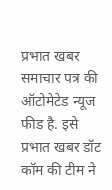प्रभात खबर समाचार पत्र की ऑटोमेटेड न्यूज फीड है. इसे प्रभात खबर डॉट कॉम की टीम ने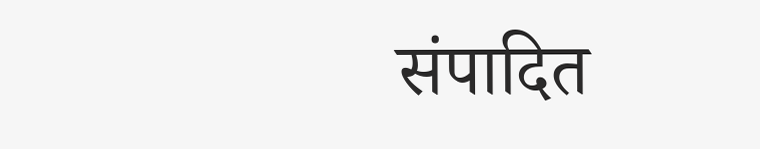संपादित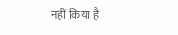नहीं किया है